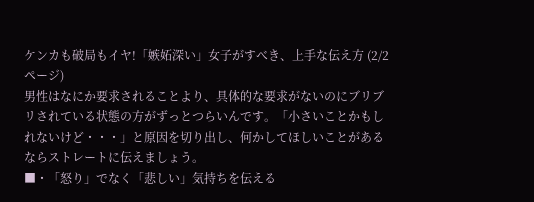ケンカも破局もイヤ!「嫉妬深い」女子がすべき、上手な伝え方 (2/2ページ)
男性はなにか要求されることより、具体的な要求がないのにブリブリされている状態の方がずっとつらいんです。「小さいことかもしれないけど・・・」と原因を切り出し、何かしてほしいことがあるならストレートに伝えましょう。
■・「怒り」でなく「悲しい」気持ちを伝える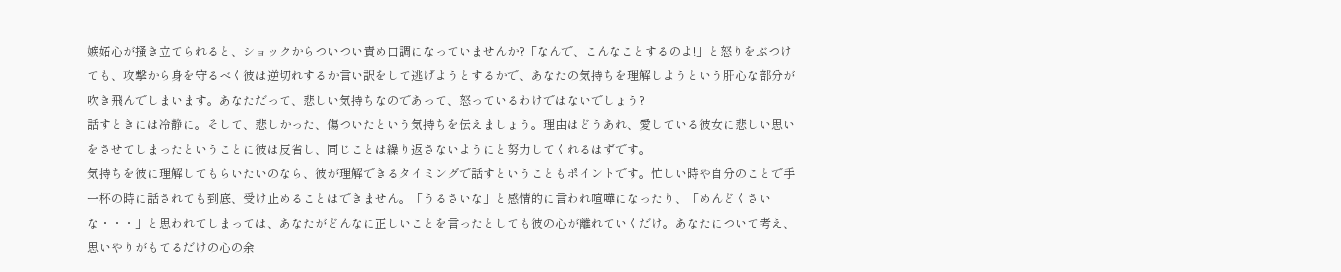嫉妬心が掻き立てられると、ショックからついつい責め口調になっていませんか?「なんで、こんなことするのよ!」と怒りをぶつけても、攻撃から身を守るべく彼は逆切れするか言い訳をして逃げようとするかで、あなたの気持ちを理解しようという肝心な部分が吹き飛んでしまいます。あなただって、悲しい気持ちなのであって、怒っているわけではないでしょう?
話すときには冷静に。そして、悲しかった、傷ついたという気持ちを伝えましょう。理由はどうあれ、愛している彼女に悲しい思いをさせてしまったということに彼は反省し、同じことは繰り返さないようにと努力してくれるはずです。
気持ちを彼に理解してもらいたいのなら、彼が理解できるタイミングで話すということもポイントです。忙しい時や自分のことで手一杯の時に話されても到底、受け止めることはできません。「うるさいな」と感情的に言われ喧嘩になったり、「めんどくさいな・・・」と思われてしまっては、あなたがどんなに正しいことを言ったとしても彼の心が離れていくだけ。あなたについて考え、思いやりがもてるだけの心の余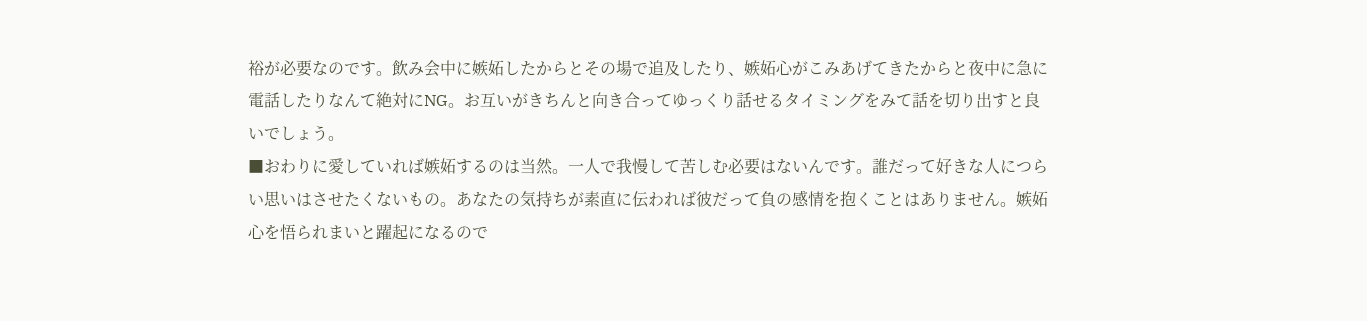裕が必要なのです。飲み会中に嫉妬したからとその場で追及したり、嫉妬心がこみあげてきたからと夜中に急に電話したりなんて絶対にNG。お互いがきちんと向き合ってゆっくり話せるタイミングをみて話を切り出すと良いでしょう。
■おわりに愛していれば嫉妬するのは当然。一人で我慢して苦しむ必要はないんです。誰だって好きな人につらい思いはさせたくないもの。あなたの気持ちが素直に伝われば彼だって負の感情を抱くことはありません。嫉妬心を悟られまいと躍起になるので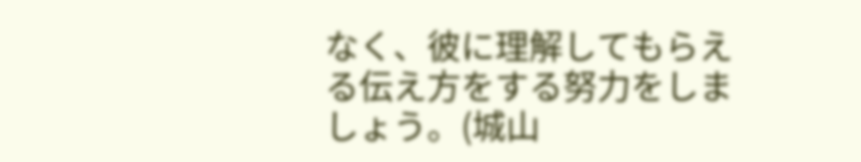なく、彼に理解してもらえる伝え方をする努力をしましょう。(城山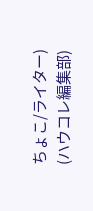ちょこ/ライター)
(ハウコレ編集部)